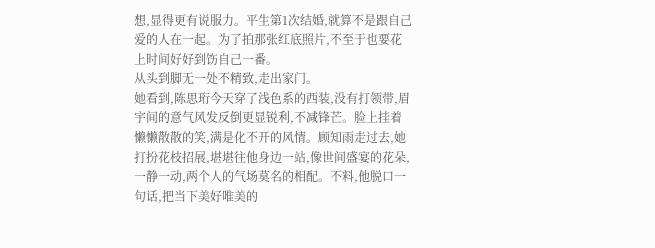想,显得更有说服力。平生第1次结婚,就算不是跟自己爱的人在一起。为了拍那张红底照片,不至于也要花上时间好好到饬自己一番。
从头到脚无一处不精致,走出家门。
她看到,陈思珩今天穿了浅色系的西装,没有打领带,眉宇间的意气风发反倒更显锐利,不减锋芒。脸上挂着懒懒散散的笑,满是化不开的风情。顾知雨走过去,她打扮花枝招展,堪堪往他身边一站,像世间盛宴的花朵,一静一动,两个人的气场莫名的相配。不料,他脱口一句话,把当下美好唯美的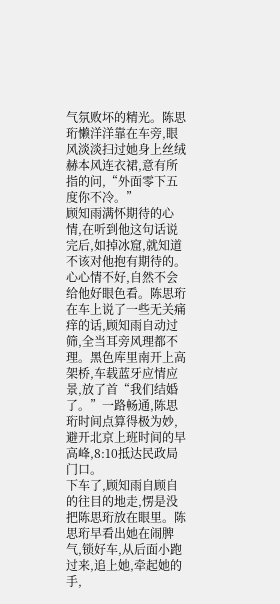气氛败坏的精光。陈思珩懒洋洋靠在车旁,眼风淡淡扫过她身上丝绒赫本风连衣裙,意有所指的问,“外面零下五度你不冷。”
顾知雨满怀期待的心情,在听到他这句话说完后,如掉冰窟,就知道不该对他抱有期待的。
心心情不好,自然不会给他好眼色看。陈思珩在车上说了一些无关痛痒的话,顾知雨自动过筛,全当耳旁风理都不理。黑色库里南开上高架桥,车载蓝牙应情应景,放了首“我们结婚了。”一路畅通,陈思珩时间点算得极为妙,避开北京上班时间的早高峰,8:10抵达民政局门口。
下车了,顾知雨自顾自的往目的地走,愣是没把陈思珩放在眼里。陈思珩早看出她在闹脾气,锁好车,从后面小跑过来,追上她,牵起她的手,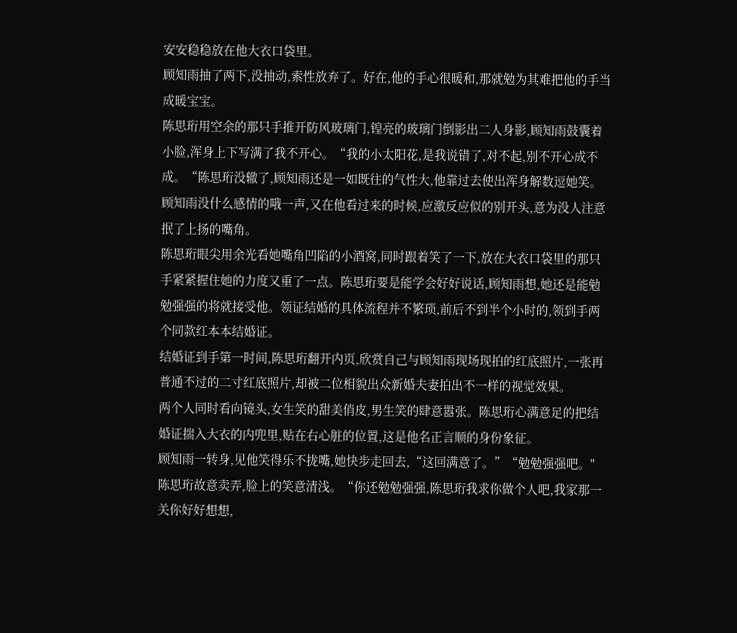安安稳稳放在他大衣口袋里。
顾知雨抽了两下,没抽动,索性放弃了。好在,他的手心很暖和,那就勉为其难把他的手当成暖宝宝。
陈思珩用空余的那只手推开防风玻璃门,锽亮的玻璃门倒影出二人身影,顾知雨鼓囊着小脸,浑身上下写满了我不开心。“我的小太阳花,是我说错了,对不起,别不开心成不成。“陈思珩没辙了,顾知雨还是一如既往的气性大,他靠过去使出浑身解数逗她笑。顾知雨没什么感情的哦一声,又在他看过来的时候,应激反应似的别开头,意为没人注意抿了上扬的嘴角。
陈思珩眼尖用余光看她嘴角凹陷的小酒窝,同时跟着笑了一下,放在大衣口袋里的那只手紧紧握住她的力度又重了一点。陈思珩要是能学会好好说话,顾知雨想,她还是能勉勉强强的将就接受他。领证结婚的具体流程并不繁琐,前后不到半个小时的,领到手两个同款红本本结婚证。
结婚证到手第一时间,陈思珩翻开内页,欣赏自己与顾知雨现场现拍的红底照片,一张再普通不过的二寸红底照片,却被二位相貌出众新婚夫妻拍出不一样的视觉效果。
两个人同时看向镜头,女生笑的甜美俏皮,男生笑的肆意嚣张。陈思珩心满意足的把结婚证揣入大衣的内兜里,贴在右心脏的位置,这是他名正言顺的身份象征。
顾知雨一转身,见他笑得乐不拢嘴,她快步走回去,“这回满意了。”“勉勉强强吧。"陈思珩故意卖弄,脸上的笑意清浅。“你还勉勉强强,陈思珩我求你做个人吧,我家那一关你好好想想,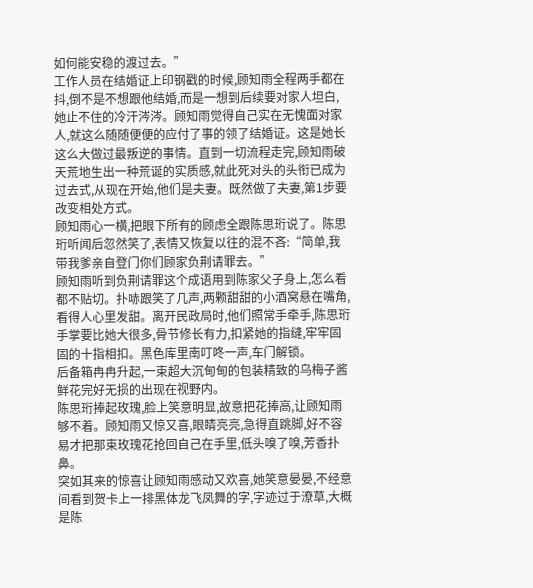如何能安稳的渡过去。”
工作人员在结婚证上印钢戳的时候,顾知雨全程两手都在抖,倒不是不想跟他结婚,而是一想到后续要对家人坦白,她止不住的冷汗涔涔。顾知雨觉得自己实在无愧面对家人,就这么随随便便的应付了事的领了结婚证。这是她长这么大做过最叛逆的事情。直到一切流程走完,顾知雨破天荒地生出一种荒诞的实质感,就此死对头的头衔已成为过去式,从现在开始,他们是夫妻。既然做了夫妻,第1步要改变相处方式。
顾知雨心一横,把眼下所有的顾虑全跟陈思珩说了。陈思珩听闻后忽然笑了,表情又恢复以往的混不吝:“简单,我带我爹亲自登门你们顾家负荆请罪去。”
顾知雨听到负荆请罪这个成语用到陈家父子身上,怎么看都不贴切。扑哧跟笑了几声,两颗甜甜的小酒窝悬在嘴角,看得人心里发甜。离开民政局时,他们照常手牵手,陈思珩手掌要比她大很多,骨节修长有力,扣紧她的指缝,牢牢固固的十指相扣。黑色库里南叮咚一声,车门解锁。
后备箱冉冉升起,一束超大沉甸甸的包装精致的乌梅子酱鲜花完好无损的出现在视野内。
陈思珩捧起玫瑰,脸上笑意明显,故意把花捧高,让顾知雨够不着。顾知雨又惊又喜,眼睛亮亮,急得直跳脚,好不容易才把那束玫瑰花抢回自己在手里,低头嗅了嗅,芳香扑鼻。
突如其来的惊喜让顾知雨感动又欢喜,她笑意晏晏,不经意间看到贺卡上一排黑体龙飞凤舞的字,字迹过于潦草,大概是陈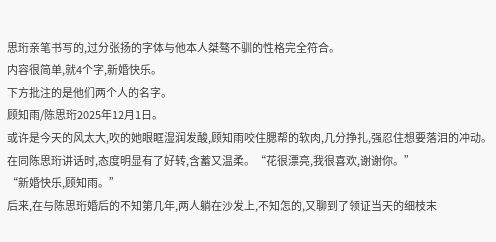思珩亲笔书写的,过分张扬的字体与他本人桀骜不驯的性格完全符合。
内容很简单,就4个字,新婚快乐。
下方批注的是他们两个人的名字。
顾知雨/陈思珩2025年12月1日。
或许是今天的风太大,吹的她眼眶湿润发酸,顾知雨咬住腮帮的软肉,几分挣扎,强忍住想要落泪的冲动。
在同陈思珩讲话时,态度明显有了好转,含蓄又温柔。“花很漂亮,我很喜欢,谢谢你。”
“新婚快乐,顾知雨。”
后来,在与陈思珩婚后的不知第几年,两人躺在沙发上,不知怎的,又聊到了领证当天的细枝末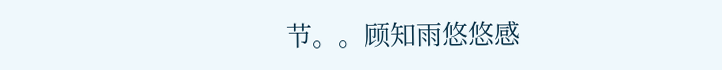节。。顾知雨悠悠感